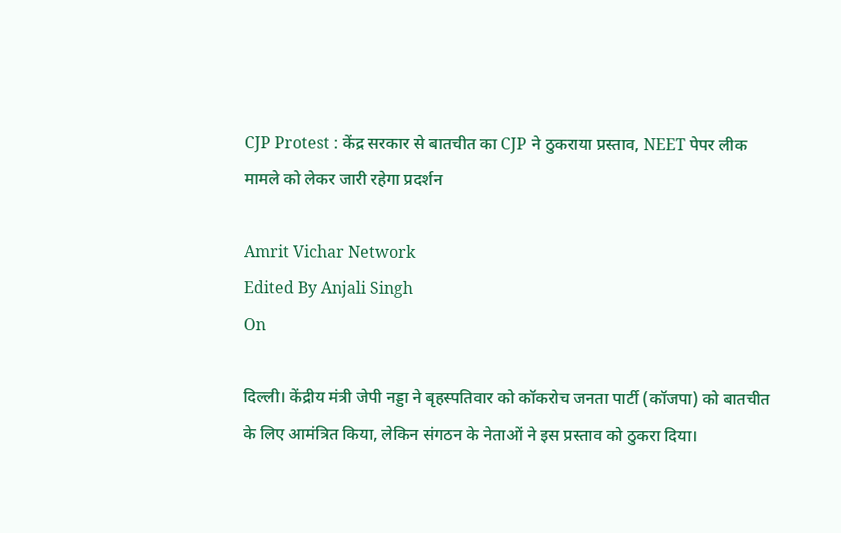CJP Protest : केंद्र सरकार से बातचीत का CJP ने ठुकराया प्रस्ताव, NEET पेपर लीक मामले को लेकर जारी रहेगा प्रदर्शन

Amrit Vichar Network
Edited By Anjali Singh
On

दिल्ली। केंद्रीय मंत्री जेपी नड्डा ने बृहस्पतिवार को कॉकरोच जनता पार्टी (कॉजपा) को बातचीत के लिए आमंत्रित किया, लेकिन संगठन के नेताओं ने इस प्रस्ताव को ठुकरा दिया।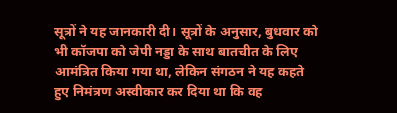सूत्रों ने यह जानकारी दी। सूत्रों के अनुसार, बुधवार को भी कॉजपा को जेपी नड्डा के साथ बातचीत के लिए आमंत्रित किया गया था, लेकिन संगठन ने यह कहते हुए निमंत्रण अस्वीकार कर दिया था कि वह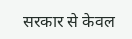सरकार से केवल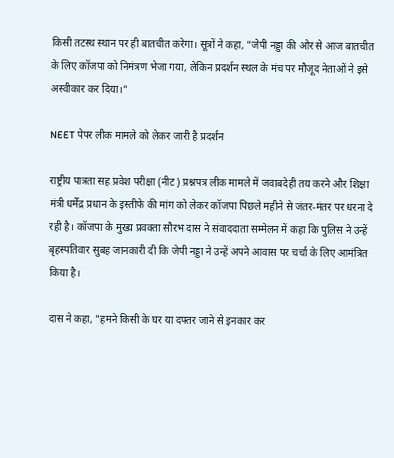किसी तटस्थ स्थान पर ही बातचीत करेगा। सूत्रों ने कहा, "जेपी नड्डा की ओर से आज बातचीत के लिए कॉजपा को निमंत्रण भेजा गया, लेकिन प्रदर्शन स्थल के मंच पर मौजूद नेताओं ने इसे अस्वीकार कर दिया।"

NEET पेपर लीक मामले को लेकर जारी है प्रदर्शन

राष्ट्रीय पात्रता सह प्रवेश परीक्षा (नीट) प्रश्नपत्र लीक मामले में जवाबदेही तय करने और शिक्षा मंत्री धर्मेंद्र प्रधान के इस्तीफे की मांग को लेकर कॉजपा पिछले महीने से जंतर-मंतर पर धरना दे रही है। कॉजपा के मुख्य प्रवक्ता सौरभ दास ने संवाददाता सम्मेलन में कहा कि पुलिस ने उन्हें बृहस्पतिवार सुबह जानकारी दी कि जेपी नड्डा ने उन्हें अपने आवास पर चर्चा के लिए आमंत्रित किया है।

दास ने कहा, "हमने किसी के घर या दफ्तर जाने से इनकार कर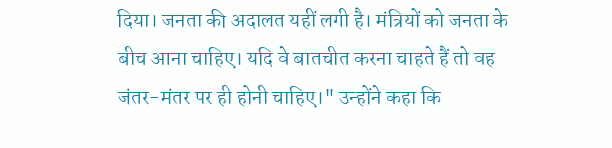दिया। जनता की अदालत यहीं लगी है। मंत्रियों को जनता के बीच आना चाहिए। यदि वे बातचीत करना चाहते हैं तो वह जंतर-मंतर पर ही होनी चाहिए।" उन्होंने कहा कि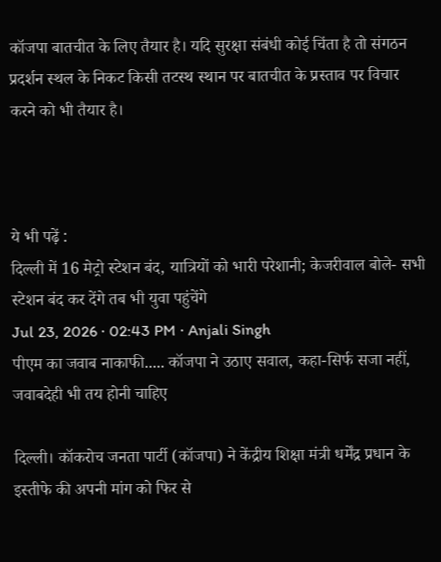कॉजपा बातचीत के लिए तैयार है। यदि सुरक्षा संबंधी कोई चिंता है तो संगठन प्रदर्शन स्थल के निकट किसी तटस्थ स्थान पर बातचीत के प्रस्ताव पर विचार करने को भी तैयार है।



ये भी पढ़ें :
दिल्ली में 16 मेट्रो स्टेशन बंद, यात्रियों को भारी परेशानी; केजरीवाल बोले- सभी स्टेशन बंद कर देंगे तब भी युवा पहुंचेंगे
Jul 23, 2026 · 02:43 PM · Anjali Singh
पीएम का जवाब नाकाफी..... कॉजपा ने उठाए सवाल, कहा-सिर्फ सजा नहीं, जवाबदेही भी तय होनी चाहिए

दिल्ली। कॉकरोच जनता पार्टी (कॉजपा) ने केंद्रीय शिक्षा मंत्री धर्मेंद्र प्रधान के इस्तीफे की अपनी मांग को फिर से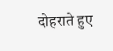दोहराते हुए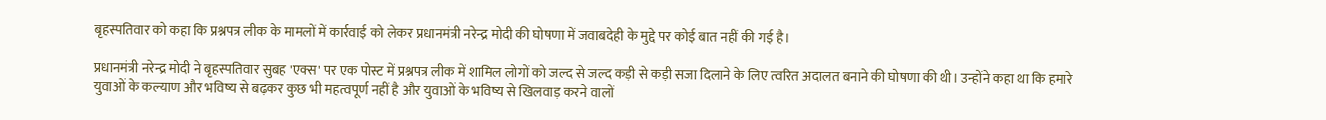बृहस्पतिवार को कहा कि प्रश्नपत्र लीक के मामलों में कार्रवाई को लेकर प्रधानमंत्री नरेन्द्र मोदी की घोषणा में जवाबदेही के मुद्दे पर कोई बात नहीं की गई है।

प्रधानमंत्री नरेन्द्र मोदी ने बृहस्पतिवार सुबह 'एक्स' पर एक पोस्ट में प्रश्नपत्र लीक में शामिल लोगों को जल्द से जल्द कड़ी से कड़ी सजा दिलाने के लिए त्वरित अदालत बनाने की घोषणा की थी। उन्होंने कहा था कि हमारे युवाओं के कल्याण और भविष्य से बढ़कर कुछ भी महत्वपूर्ण नहीं है और युवाओं के भविष्य से खिलवाड़ करने वालों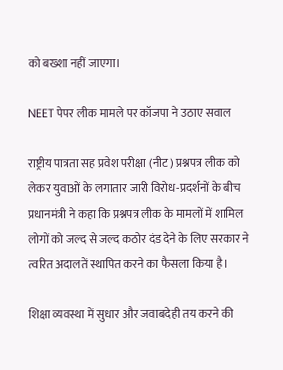को बख्शा नहीं जाएगा।

NEET पेपर लीक मामले पर कॉजपा ने उठाए सवाल

राष्ट्रीय पात्रता सह प्रवेश परीक्षा (नीट) प्रश्नपत्र लीक को लेकर युवाओं के लगातार जारी विरोध-प्रदर्शनों के बीच प्रधानमंत्री ने कहा कि प्रश्नपत्र लीक के मामलों में शामिल लोगों को जल्द से जल्द कठोर दंड देने के लिए सरकार ने त्वरित अदालतें स्थापित करने का फैसला किया है।

शिक्षा व्यवस्था में सुधार और जवाबदेही तय करने की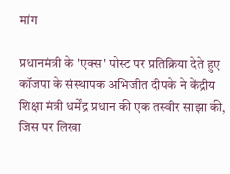मांग

प्रधानमंत्री के 'एक्स' पोस्ट पर प्रतिक्रिया देते हुए कॉजपा के संस्थापक अभिजीत दीपके ने केंद्रीय शिक्षा मंत्री धर्मेंद्र प्रधान की एक तस्वीर साझा की, जिस पर लिखा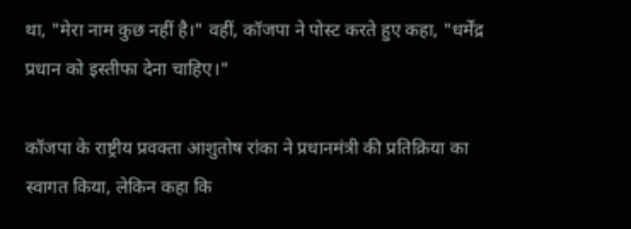था, "मेरा नाम कुछ नहीं है।" वहीं, कॉजपा ने पोस्ट करते हुए कहा, "धर्मेंद्र प्रधान को इस्तीफा देना चाहिए।"

कॉजपा के राष्ट्रीय प्रवक्ता आशुतोष रांका ने प्रधानमंत्री की प्रतिक्रिया का स्वागत किया, लेकिन कहा कि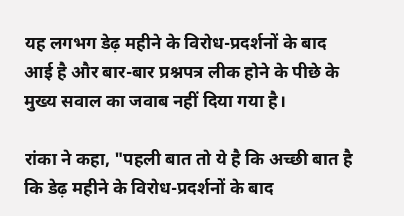यह लगभग डेढ़ महीने के विरोध-प्रदर्शनों के बाद आई है और बार-बार प्रश्नपत्र लीक होने के पीछे के मुख्य सवाल का जवाब नहीं दिया गया है।

रांका ने कहा, "पहली बात तो ये है कि अच्छी बात है कि डेढ़ महीने के विरोध-प्रदर्शनों के बाद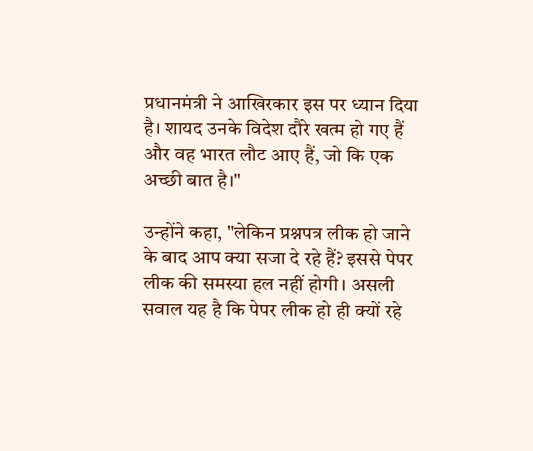प्रधानमंत्री ने आखिरकार इस पर ध्यान दिया है। शायद उनके विदेश दौरे खत्म हो गए हैं और वह भारत लौट आए हैं, जो कि एक अच्छी बात है।"

उन्होंने कहा, "लेकिन प्रश्नपत्र लीक हो जाने के बाद आप क्या सजा दे रहे हैं? इससे पेपर लीक की समस्या हल नहीं होगी। असली सवाल यह है कि पेपर लीक हो ही क्यों रहे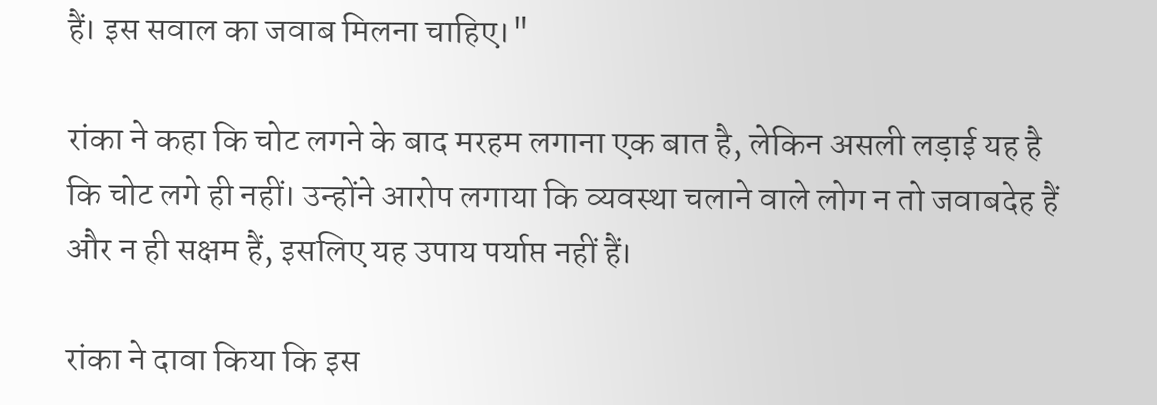हैं। इस सवाल का जवाब मिलना चाहिए।"

रांका ने कहा कि चोट लगने के बाद मरहम लगाना एक बात है, लेकिन असली लड़ाई यह है कि चोट लगे ही नहीं। उन्होंने आरोप लगाया कि व्यवस्था चलाने वाले लोग न तो जवाबदेह हैं और न ही सक्षम हैं, इसलिए यह उपाय पर्याप्त नहीं हैं।

रांका ने दावा किया कि इस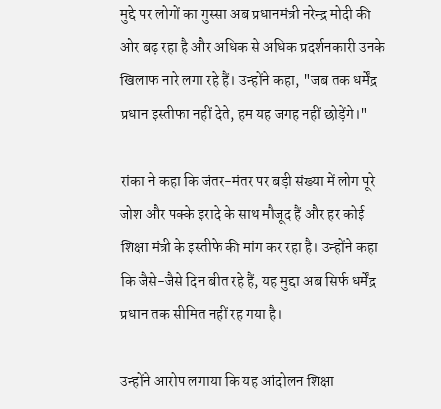मुद्दे पर लोगों का गुस्सा अब प्रधानमंत्री नरेन्द्र मोदी की ओर बढ़ रहा है और अधिक से अधिक प्रदर्शनकारी उनके खिलाफ नारे लगा रहे हैं। उन्होंने कहा, "जब तक धर्मेंद्र प्रधान इस्तीफा नहीं देते, हम यह जगह नहीं छोड़ेंगे।"

रांका ने कहा कि जंतर-मंतर पर बड़ी संख्या में लोग पूरे जोश और पक्के इरादे के साथ मौजूद हैं और हर कोई शिक्षा मंत्री के इस्तीफे की मांग कर रहा है। उन्होंने कहा कि जैसे-जैसे दिन बीत रहे हैं, यह मुद्दा अब सिर्फ धर्मेंद्र प्रधान तक सीमित नहीं रह गया है।

उन्होंने आरोप लगाया कि यह आंदोलन शिक्षा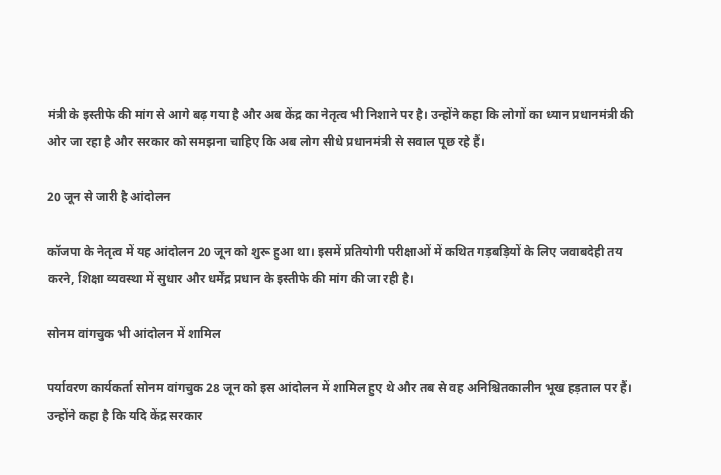मंत्री के इस्तीफे की मांग से आगे बढ़ गया है और अब केंद्र का नेतृत्व भी निशाने पर है। उन्होंने कहा कि लोगों का ध्यान प्रधानमंत्री की ओर जा रहा है और सरकार को समझना चाहिए कि अब लोग सीधे प्रधानमंत्री से सवाल पूछ रहे हैं।

20 जून से जारी है आंदोलन

कॉजपा के नेतृत्व में यह आंदोलन 20 जून को शुरू हुआ था। इसमें प्रतियोगी परीक्षाओं में कथित गड़बड़ियों के लिए जवाबदेही तय करने, शिक्षा व्यवस्था में सुधार और धर्मेंद्र प्रधान के इस्तीफे की मांग की जा रही है।

सोनम वांगचुक भी आंदोलन में शामिल

पर्यावरण कार्यकर्ता सोनम वांगचुक 28 जून को इस आंदोलन में शामिल हुए थे और तब से वह अनिश्चितकालीन भूख हड़ताल पर हैं। उन्होंने कहा है कि यदि केंद्र सरकार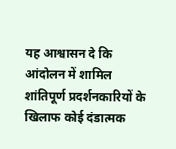यह आश्वासन दे कि आंदोलन में शामिल शांतिपूर्ण प्रदर्शनकारियों के खिलाफ कोई दंडात्मक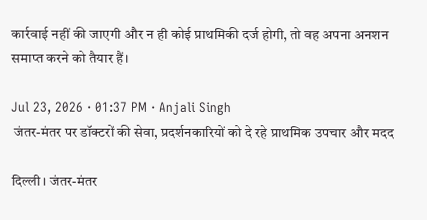कार्रवाई नहीं की जाएगी और न ही कोई प्राथमिकी दर्ज होगी, तो वह अपना अनशन समाप्त करने को तैयार हैं।

Jul 23, 2026 · 01:37 PM · Anjali Singh
 जंतर-मंतर पर डॉक्टरों की सेवा, प्रदर्शनकारियों को दे रहे प्राथमिक उपचार और मदद

दिल्ली। जंतर-मंतर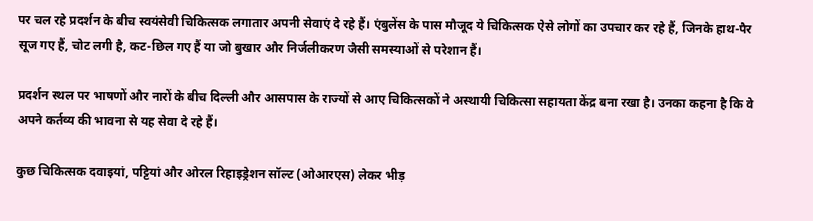पर चल रहे प्रदर्शन के बीच स्वयंसेवी चिकित्सक लगातार अपनी सेवाएं दे रहे हैं। एंबुलेंस के पास मौजूद ये चिकित्सक ऐसे लोगों का उपचार कर रहे हैं, जिनके हाथ-पैर सूज गए हैं, चोट लगी है, कट-छिल गए हैं या जो बुखार और निर्जलीकरण जैसी समस्याओं से परेशान हैं।

प्रदर्शन स्थल पर भाषणों और नारों के बीच दिल्ली और आसपास के राज्यों से आए चिकित्सकों ने अस्थायी चिकित्सा सहायता केंद्र बना रखा है। उनका कहना है कि वे अपने कर्तव्य की भावना से यह सेवा दे रहे हैं।

कुछ चिकित्सक दवाइयां, पट्टियां और ओरल रिहाइड्रेशन सॉल्ट (ओआरएस) लेकर भीड़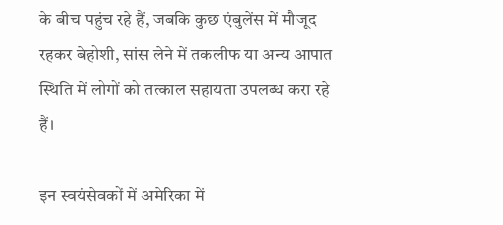के बीच पहुंच रहे हैं, जबकि कुछ एंबुलेंस में मौजूद रहकर बेहोशी, सांस लेने में तकलीफ या अन्य आपात स्थिति में लोगों को तत्काल सहायता उपलब्ध करा रहे हैं।

इन स्वयंसेवकों में अमेरिका में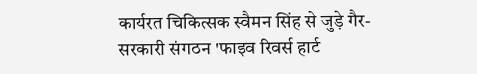कार्यरत चिकित्सक स्वैमन सिंह से जुड़े गैर-सरकारी संगठन 'फाइव रिवर्स हार्ट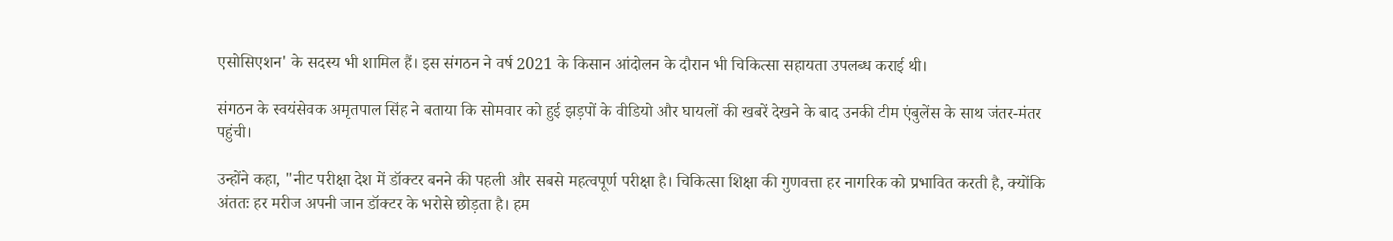एसोसिएशन' के सदस्य भी शामिल हैं। इस संगठन ने वर्ष 2021 के किसान आंदोलन के दौरान भी चिकित्सा सहायता उपलब्ध कराई थी।

संगठन के स्वयंसेवक अमृतपाल सिंह ने बताया कि सोमवार को हुई झड़पों के वीडियो और घायलों की खबरें देखने के बाद उनकी टीम एंबुलेंस के साथ जंतर-मंतर पहुंची।

उन्होंने कहा, "नीट परीक्षा देश में डॉक्टर बनने की पहली और सबसे महत्वपूर्ण परीक्षा है। चिकित्सा शिक्षा की गुणवत्ता हर नागरिक को प्रभावित करती है, क्योंकि अंततः हर मरीज अपनी जान डॉक्टर के भरोसे छोड़ता है। हम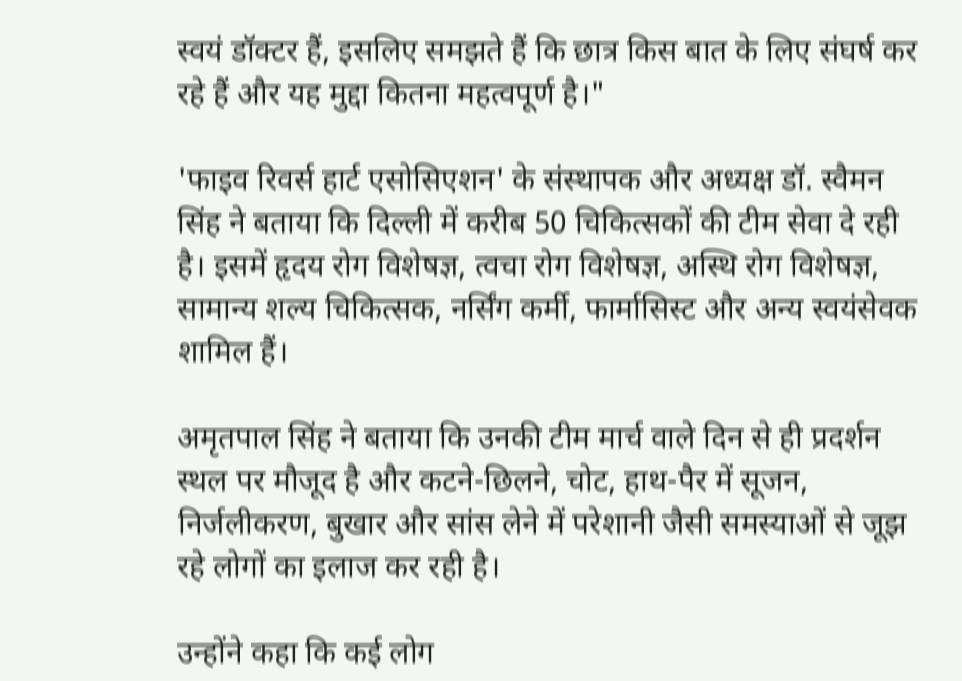स्वयं डॉक्टर हैं, इसलिए समझते हैं कि छात्र किस बात के लिए संघर्ष कर रहे हैं और यह मुद्दा कितना महत्वपूर्ण है।"

'फाइव रिवर्स हार्ट एसोसिएशन' के संस्थापक और अध्यक्ष डॉ. स्वैमन सिंह ने बताया कि दिल्ली में करीब 50 चिकित्सकों की टीम सेवा दे रही है। इसमें हृदय रोग विशेषज्ञ, त्वचा रोग विशेषज्ञ, अस्थि रोग विशेषज्ञ, सामान्य शल्य चिकित्सक, नर्सिंग कर्मी, फार्मासिस्ट और अन्य स्वयंसेवक शामिल हैं।

अमृतपाल सिंह ने बताया कि उनकी टीम मार्च वाले दिन से ही प्रदर्शन स्थल पर मौजूद है और कटने-छिलने, चोट, हाथ-पैर में सूजन, निर्जलीकरण, बुखार और सांस लेने में परेशानी जैसी समस्याओं से जूझ रहे लोगों का इलाज कर रही है।

उन्होंने कहा कि कई लोग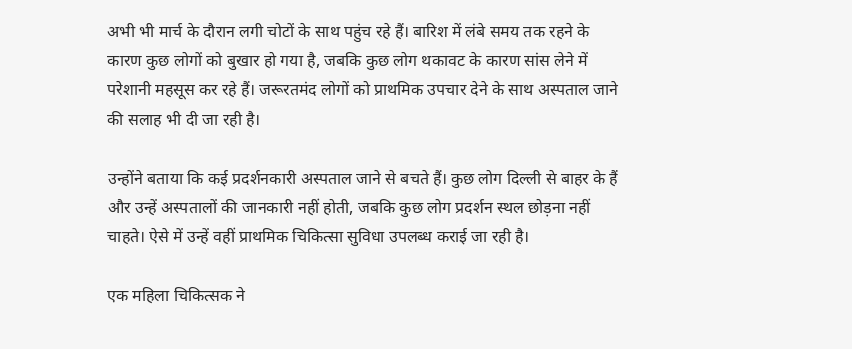अभी भी मार्च के दौरान लगी चोटों के साथ पहुंच रहे हैं। बारिश में लंबे समय तक रहने के कारण कुछ लोगों को बुखार हो गया है, जबकि कुछ लोग थकावट के कारण सांस लेने में परेशानी महसूस कर रहे हैं। जरूरतमंद लोगों को प्राथमिक उपचार देने के साथ अस्पताल जाने की सलाह भी दी जा रही है।

उन्होंने बताया कि कई प्रदर्शनकारी अस्पताल जाने से बचते हैं। कुछ लोग दिल्ली से बाहर के हैं और उन्हें अस्पतालों की जानकारी नहीं होती, जबकि कुछ लोग प्रदर्शन स्थल छोड़ना नहीं चाहते। ऐसे में उन्हें वहीं प्राथमिक चिकित्सा सुविधा उपलब्ध कराई जा रही है।

एक महिला चिकित्सक ने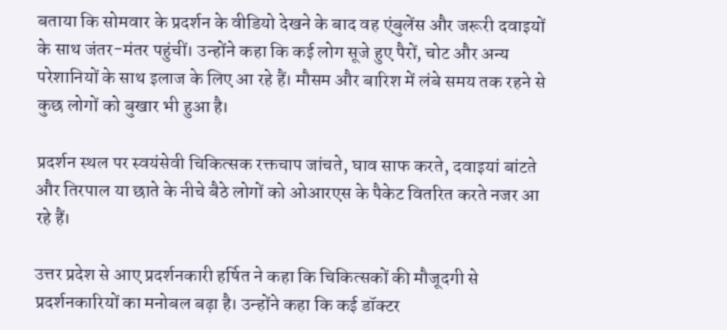बताया कि सोमवार के प्रदर्शन के वीडियो देखने के बाद वह एंबुलेंस और जरूरी दवाइयों के साथ जंतर-मंतर पहुंचीं। उन्होंने कहा कि कई लोग सूजे हुए पैरों, चोट और अन्य परेशानियों के साथ इलाज के लिए आ रहे हैं। मौसम और बारिश में लंबे समय तक रहने से कुछ लोगों को बुखार भी हुआ है।

प्रदर्शन स्थल पर स्वयंसेवी चिकित्सक रक्तचाप जांचते, घाव साफ करते, दवाइयां बांटते और तिरपाल या छाते के नीचे बैठे लोगों को ओआरएस के पैकेट वितरित करते नजर आ रहे हैं।

उत्तर प्रदेश से आए प्रदर्शनकारी हर्षित ने कहा कि चिकित्सकों की मौजूदगी से प्रदर्शनकारियों का मनोबल बढ़ा है। उन्होंने कहा कि कई डॉक्टर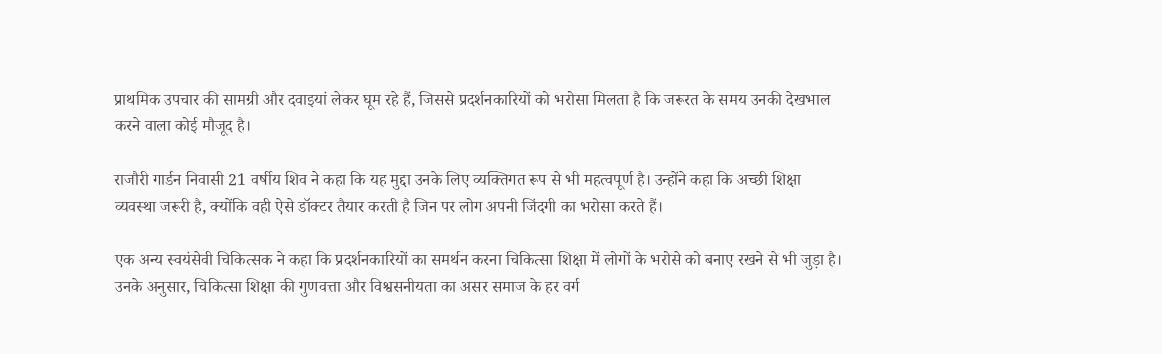प्राथमिक उपचार की सामग्री और दवाइयां लेकर घूम रहे हैं, जिससे प्रदर्शनकारियों को भरोसा मिलता है कि जरूरत के समय उनकी देखभाल करने वाला कोई मौजूद है।

राजौरी गार्डन निवासी 21 वर्षीय शिव ने कहा कि यह मुद्दा उनके लिए व्यक्तिगत रूप से भी महत्वपूर्ण है। उन्होंने कहा कि अच्छी शिक्षा व्यवस्था जरूरी है, क्योंकि वही ऐसे डॉक्टर तैयार करती है जिन पर लोग अपनी जिंदगी का भरोसा करते हैं।

एक अन्य स्वयंसेवी चिकित्सक ने कहा कि प्रदर्शनकारियों का समर्थन करना चिकित्सा शिक्षा में लोगों के भरोसे को बनाए रखने से भी जुड़ा है। उनके अनुसार, चिकित्सा शिक्षा की गुणवत्ता और विश्वसनीयता का असर समाज के हर वर्ग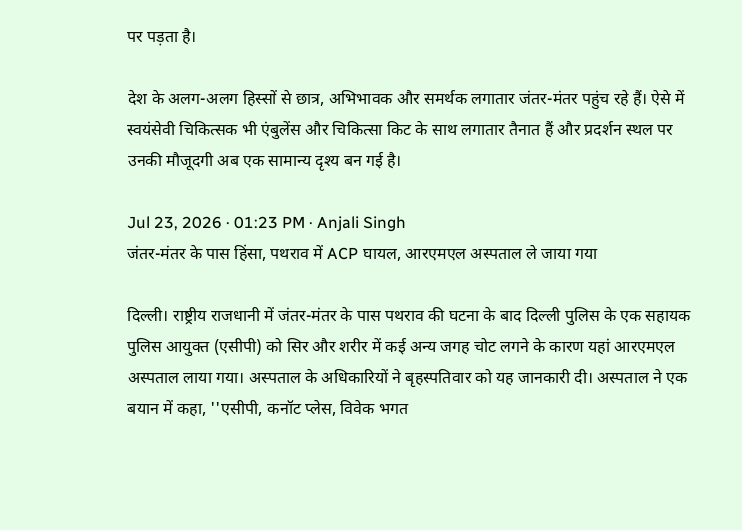पर पड़ता है।

देश के अलग-अलग हिस्सों से छात्र, अभिभावक और समर्थक लगातार जंतर-मंतर पहुंच रहे हैं। ऐसे में स्वयंसेवी चिकित्सक भी एंबुलेंस और चिकित्सा किट के साथ लगातार तैनात हैं और प्रदर्शन स्थल पर उनकी मौजूदगी अब एक सामान्य दृश्य बन गई है।

Jul 23, 2026 · 01:23 PM · Anjali Singh
जंतर-मंतर के पास हिंसा, पथराव में ACP घायल, आरएमएल अस्पताल ले जाया गया

दिल्ली। राष्ट्रीय राजधानी में जंतर-मंतर के पास पथराव की घटना के बाद दिल्ली पुलिस के एक सहायक पुलिस आयुक्त (एसीपी) को सिर और शरीर में कई अन्य जगह चोट लगने के कारण यहां आरएमएल अस्पताल लाया गया। अस्पताल के अधिकारियों ने बृहस्पतिवार को यह जानकारी दी। अस्पताल ने एक बयान में कहा, ''एसीपी, कनॉट प्लेस, विवेक भगत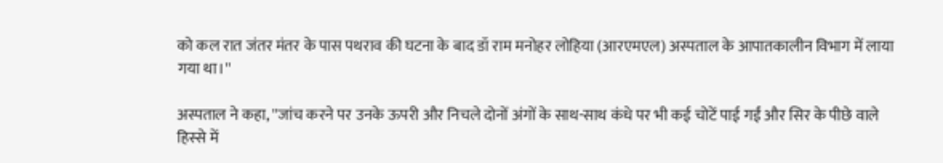को कल रात जंतर मंतर के पास पथराव की घटना के बाद डॉ राम मनोहर लोहिया (आरएमएल) अस्पताल के आपातकालीन विभाग में लाया गया था।''

अस्पताल ने कहा, ''जांच करने पर उनके ऊपरी और निचले दोनों अंगों के साथ-साथ कंधे पर भी कई चोटें पाई गईं और सिर के पीछे वाले हिस्से में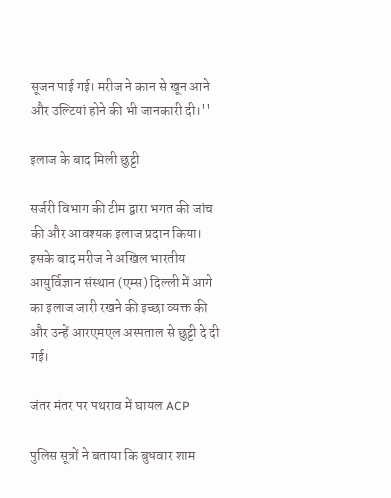सूजन पाई गई। मरीज ने कान से खून आने और उल्टियां होने की भी जानकारी दी।''

इलाज के बाद मिली छुट्टी

सर्जरी विभाग की टीम द्वारा भगत की जांच की और आवश्यक इलाज प्रदान किया। इसके बाद मरीज ने अखिल भारतीय आयुर्विज्ञान संस्थान (एम्स) दिल्ली में आगे का इलाज जारी रखने की इच्छा व्यक्त की और उन्हें आरएमएल अस्पताल से छुट्टी दे दी गई।

जंतर मंतर पर पथराव में घायल ACP

पुलिस सूत्रों ने बताया कि बुधवार शाम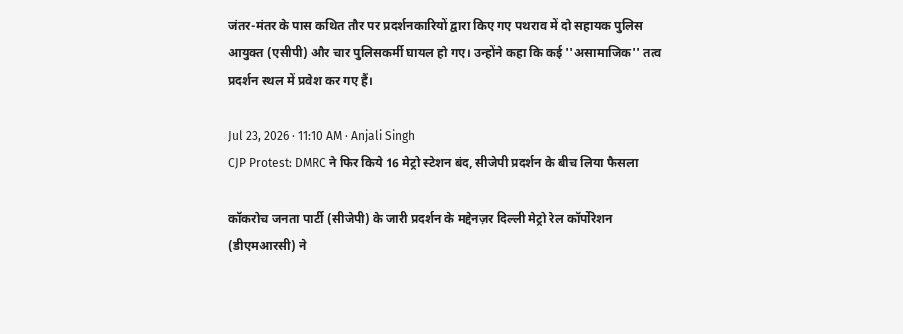जंतर-मंतर के पास कथित तौर पर प्रदर्शनकारियों द्वारा किए गए पथराव में दो सहायक पुलिस आयुक्त (एसीपी) और चार पुलिसकर्मी घायल हो गए। उन्होंने कहा कि कई ''असामाजिक'' तत्व प्रदर्शन स्थल में प्रवेश कर गए हैं।

Jul 23, 2026 · 11:10 AM · Anjali Singh
CJP Protest: DMRC ने फिर किये 16 मेट्रो स्टेशन बंद, सीजेपी प्रदर्शन के बीच लिया फैसला

कॉकरोच जनता पार्टी (सीजेपी) के जारी प्रदर्शन के मद्देनज़र दिल्ली मेट्रो रेल कॉर्पोरेशन (डीएमआरसी) ने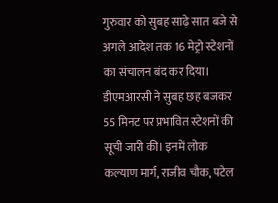गुरुवार को सुबह साढ़े सात बजे से अगले आदेश तक 16 मेट्रो स्टेशनों का संचालन बंद कर दिया। डीएमआरसी ने सुबह छह बजकर 55 मिनट पर प्रभावित स्टेशनों की सूची जारी की। इनमें लोक कल्याण मार्ग, राजीव चौक, पटेल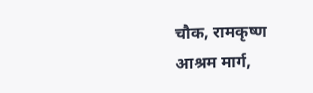चौक, रामकृष्ण आश्रम मार्ग,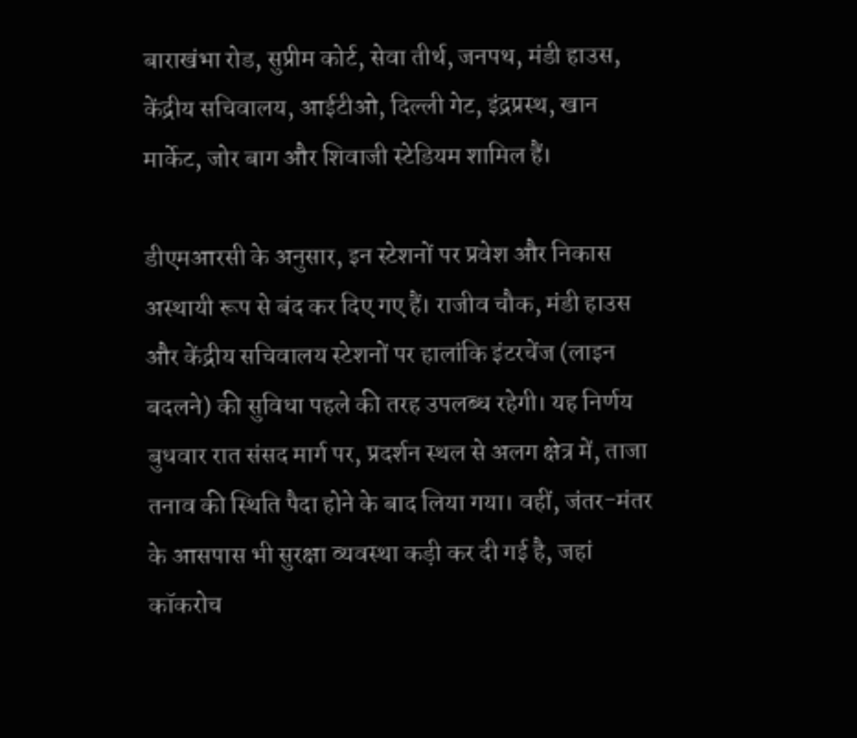बाराखंभा रोड, सुप्रीम कोर्ट, सेवा तीर्थ, जनपथ, मंडी हाउस, केंद्रीय सचिवालय, आईटीओ, दिल्ली गेट, इंद्रप्रस्थ, खान मार्केट, जोर बाग और शिवाजी स्टेडियम शामिल हैं।

डीएमआरसी के अनुसार, इन स्टेशनों पर प्रवेश और निकास अस्थायी रूप से बंद कर दिए गए हैं। राजीव चौक, मंडी हाउस और केंद्रीय सचिवालय स्टेशनों पर हालांकि इंटरचेंज (लाइन बदलने) की सुविधा पहले की तरह उपलब्ध रहेगी। यह निर्णय बुधवार रात संसद मार्ग पर, प्रदर्शन स्थल से अलग क्षेत्र में, ताजा तनाव की स्थिति पैदा होने के बाद लिया गया। वहीं, जंतर-मंतर के आसपास भी सुरक्षा व्यवस्था कड़ी कर दी गई है, जहां कॉकरोच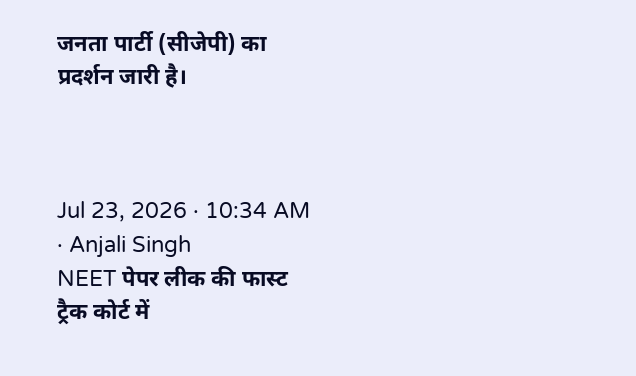जनता पार्टी (सीजेपी) का प्रदर्शन जारी है।



Jul 23, 2026 · 10:34 AM · Anjali Singh
NEET पेपर लीक की फास्ट ट्रैक कोर्ट में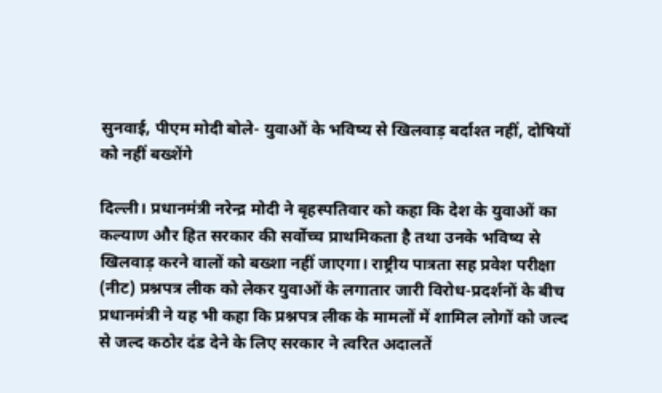सुनवाई, पीएम मोदी बोले- युवाओं के भविष्य से खिलवाड़ बर्दाश्त नहीं, दोषियों को नहीं बख्शेंगे

दिल्ली। प्रधानमंत्री नरेन्द्र मोदी ने बृहस्पतिवार को कहा कि देश के युवाओं का कल्याण और हित सरकार की सर्वोच्च प्राथमिकता है तथा उनके भविष्य से खिलवाड़ करने वालों को बख्शा नहीं जाएगा। राष्ट्रीय पात्रता सह प्रवेश परीक्षा (नीट) प्रश्नपत्र लीक को लेकर युवाओं के लगातार जारी विरोध-प्रदर्शनों के बीच प्रधानमंत्री ने यह भी कहा कि प्रश्नपत्र लीक के मामलों में शामिल लोगों को जल्द से जल्द कठोर दंड देने के लिए सरकार ने त्वरित अदालतें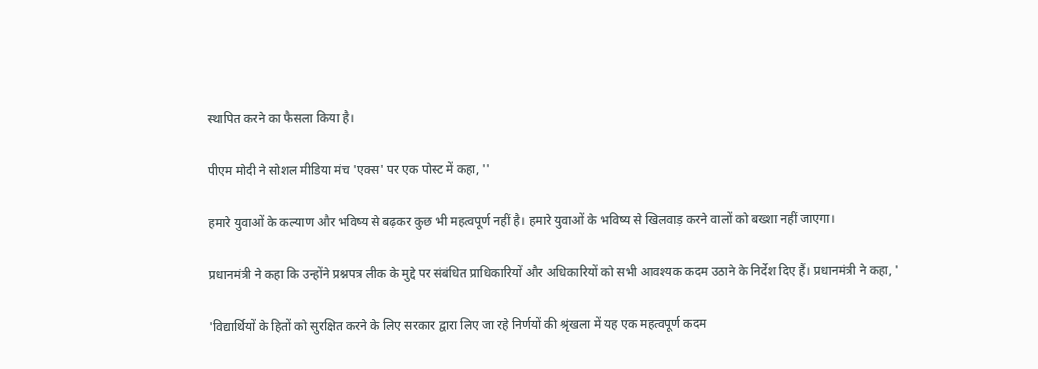स्थापित करने का फैसला किया है।

पीएम मोदी ने सोशल मीडिया मंच 'एक्स' पर एक पोस्ट में कहा, ''

हमारे युवाओं के कल्याण और भविष्य से बढ़कर कुछ भी महत्वपूर्ण नहीं है। हमारे युवाओं के भविष्य से खिलवाड़ करने वालों को बख्शा नहीं जाएगा।

प्रधानमंत्री ने कहा कि उन्होंने प्रश्नपत्र लीक के मुद्दे पर संबंधित प्राधिकारियों और अधिकारियों को सभी आवश्यक कदम उठाने के निर्देश दिए हैं। प्रधानमंत्री ने कहा, '

'विद्यार्थियों के हितों को सुरक्षित करने के लिए सरकार द्वारा लिए जा रहे निर्णयों की श्रृंखला में यह एक महत्वपूर्ण कदम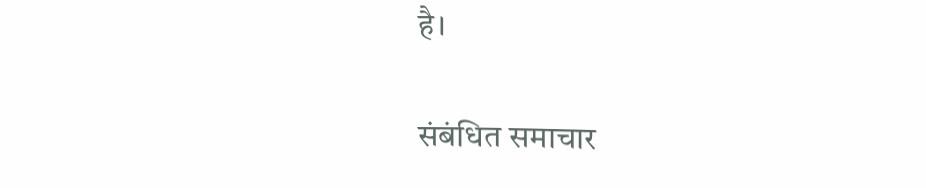है।

संबंधित समाचार